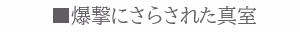■爆撃にさらされた真室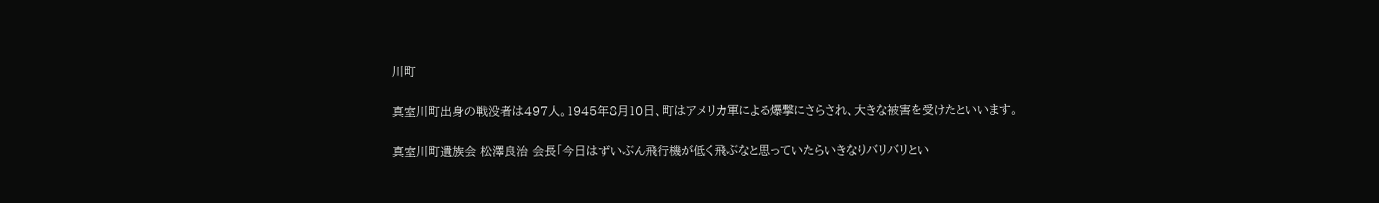川町

真室川町出身の戦没者は497人。1945年8月10日、町はアメリカ軍による爆撃にさらされ、大きな被害を受けたといいます。

真室川町遺族会 松澤良治 会長「今日はずいぶん飛行機が低く飛ぶなと思っていたらいきなりバリバリとい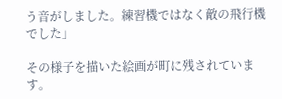う音がしました。練習機ではなく敵の飛行機でした」

その様子を描いた絵画が町に残されています。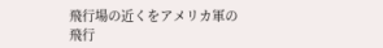飛行場の近くをアメリカ軍の飛行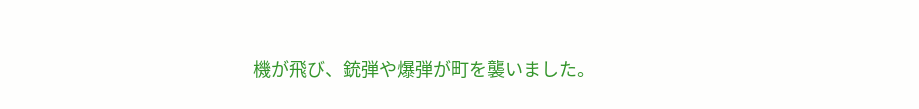機が飛び、銃弾や爆弾が町を襲いました。